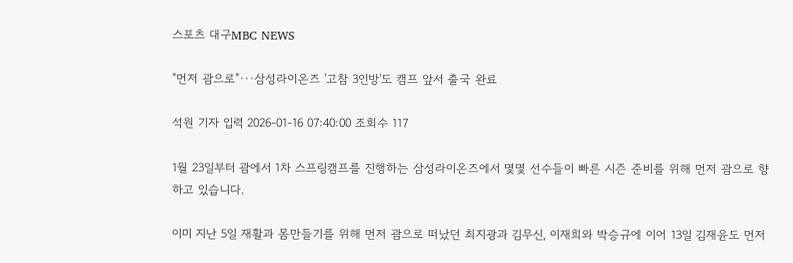스포츠 대구MBC NEWS

"먼저 괌으로"···삼성라이온즈 '고참 3인방'도 캠프 앞서 출국 완료

석원 기자 입력 2026-01-16 07:40:00 조회수 117

1월 23일부터 괌에서 1차 스프링캠프를 진행하는 삼성라이온즈에서 몇몇 선수들이 빠른 시즌 준비를 위해 먼저 괌으로 향하고 있습니다.

이미 지난 5일 재활과 몸만들기를 위해 먼저 괌으로 떠났던 최지광과 김무신, 이재희와 박승규에 이어 13일 김재윤도 먼저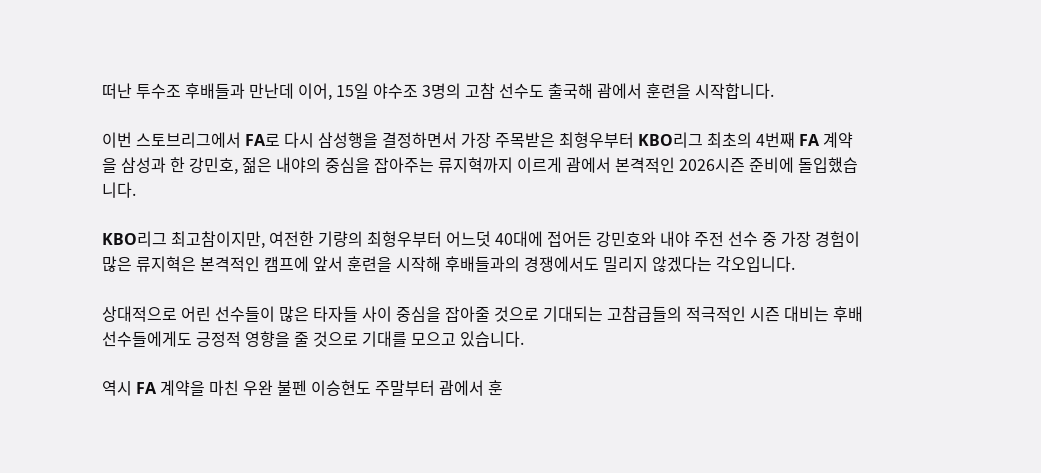떠난 투수조 후배들과 만난데 이어, 15일 야수조 3명의 고참 선수도 출국해 괌에서 훈련을 시작합니다.

이번 스토브리그에서 FA로 다시 삼성행을 결정하면서 가장 주목받은 최형우부터 KBO리그 최초의 4번째 FA 계약을 삼성과 한 강민호, 젊은 내야의 중심을 잡아주는 류지혁까지 이르게 괌에서 본격적인 2026시즌 준비에 돌입했습니다.

KBO리그 최고참이지만, 여전한 기량의 최형우부터 어느덧 40대에 접어든 강민호와 내야 주전 선수 중 가장 경험이 많은 류지혁은 본격적인 캠프에 앞서 훈련을 시작해 후배들과의 경쟁에서도 밀리지 않겠다는 각오입니다.

상대적으로 어린 선수들이 많은 타자들 사이 중심을 잡아줄 것으로 기대되는 고참급들의 적극적인 시즌 대비는 후배 선수들에게도 긍정적 영향을 줄 것으로 기대를 모으고 있습니다.

역시 FA 계약을 마친 우완 불펜 이승현도 주말부터 괌에서 훈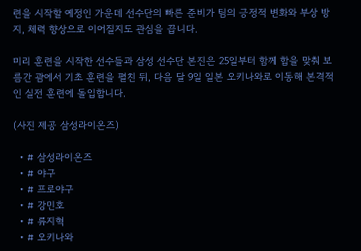련을 시작할 예정인 가운데 선수단의 빠른 준비가 팀의 긍정적 변화와 부상 방지, 체력 향상으로 이어질지도 관심을 끕니다.

미리 훈련을 시작한 선수들과 삼성 선수단 본진은 25일부터 함께 합을 맞춰 보름간 괌에서 기초 훈련을 펼친 뒤, 다음 달 9일 일본 오키나와로 이동해 본격적인 실전 훈련에 돌입합니다.

(사진 제공 삼성라이온즈)

  • # 삼성라이온즈
  • # 야구
  • # 프로야구
  • # 강민호
  • # 류지혁
  • # 오키나와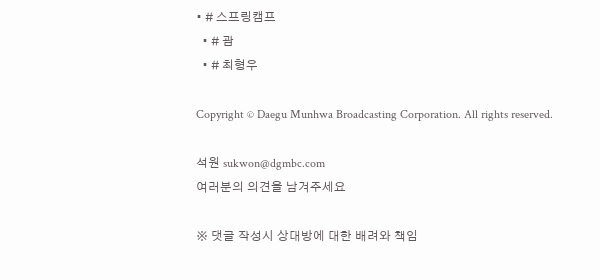• # 스프링캠프
  • # 괌
  • # 최형우

Copyright © Daegu Munhwa Broadcasting Corporation. All rights reserved.

석원 sukwon@dgmbc.com
여러분의 의견을 남겨주세요

※ 댓글 작성시 상대방에 대한 배려와 책임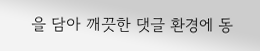을 담아 깨끗한 댓글 환경에 동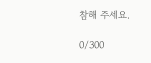참해 주세요.

0/300